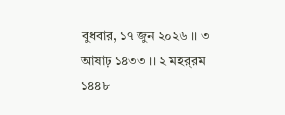বুধবার, ১৭ জুন ২০২৬ ।। ৩ আষাঢ় ১৪৩৩ ।। ২ মহর্‌রম ১৪৪৮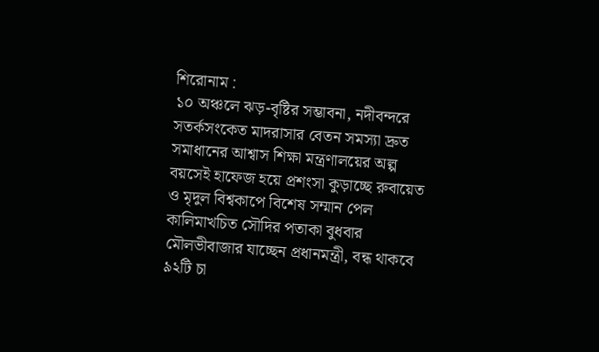শিরোনাম :
১০ অঞ্চলে ঝড়-বৃষ্টির সম্ভাবনা, নদীবন্দরে সতর্কসংকেত মাদরাসার বেতন সমস্যা দ্রুত সমাধানের আশ্বাস শিক্ষা মন্ত্রণালয়ের অল্প বয়সেই হাফেজ হয়ে প্রশংসা কুড়াচ্ছে রুবায়েত ও মৃদুল বিশ্বকাপে বিশেষ সম্মান পেল কালিমাখচিত সৌদির পতাকা বুধবার মৌলভীবাজার যাচ্ছেন প্রধানমন্ত্রী, বন্ধ থাকবে ৯২টি চা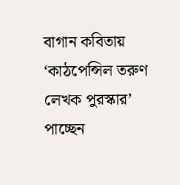বাগান কবিতায় ‘কাঠপেন্সিল তরুণ লেখক পুরস্কার’ পাচ্ছেন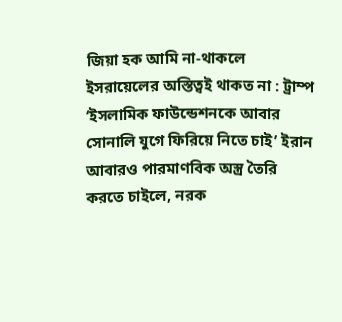জিয়া হক আমি না-থাকলে ইসরায়েলের অস্তিত্বই থাকত না : ট্রাম্প ‘ইসলামিক ফাউন্ডেশনকে আবার সোনালি যুগে ফিরিয়ে নিতে চাই’ ইরান আবারও পারমাণবিক অস্ত্র তৈরি করতে চাইলে, নরক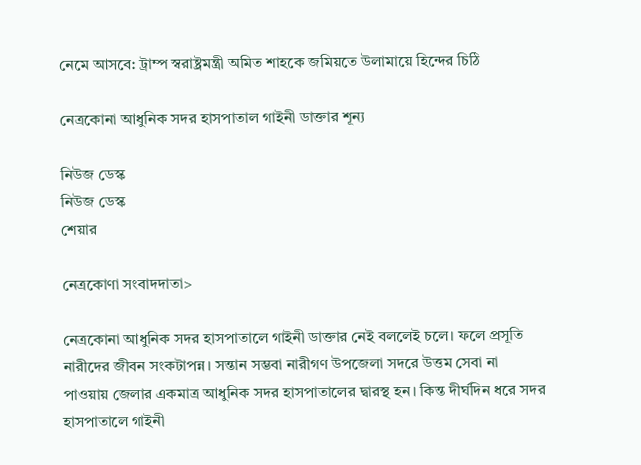নেমে আসবে: ট্রাম্প স্বরাষ্ট্রমন্ত্রী অমিত শাহকে জমিয়তে উলামায়ে হিন্দের চিঠি

নেত্রকোনা আধুনিক সদর হাসপাতাল গাইনী ডাক্তার শূন্য

নিউজ ডেস্ক
নিউজ ডেস্ক
শেয়ার

নেত্রকোণা সংবাদদাতা>

নেত্রকোনা আধুনিক সদর হাসপাতালে গাইনী ডাক্তার নেই বললেই চলে। ফলে প্রসূতি নারীদের জীবন সংকটাপন্ন। সন্তান সম্ভবা নারীগণ উপজেলা সদরে উত্তম সেবা না পাওয়ায় জেলার একমাত্র আধুনিক সদর হাসপাতালের দ্বারস্থ হন। কিন্ত দীর্ঘদিন ধরে সদর হাসপাতালে গাইনী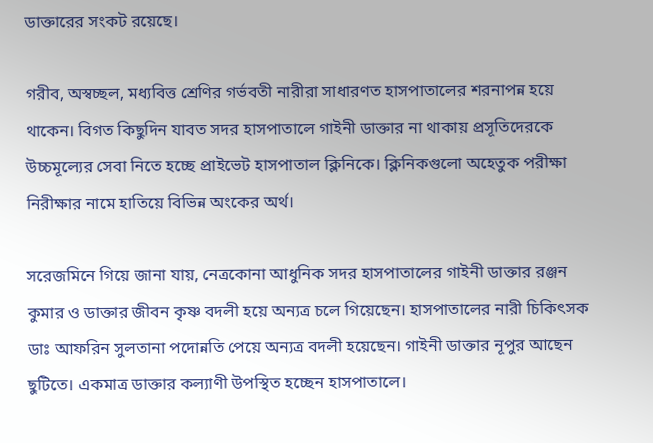ডাক্তারের সংকট রয়েছে।

গরীব, অস্বচ্ছল, মধ্যবিত্ত শ্রেণির গর্ভবতী নারীরা সাধারণত হাসপাতালের শরনাপন্ন হয়ে থাকেন। বিগত কিছুদিন যাবত সদর হাসপাতালে গাইনী ডাক্তার না থাকায় প্রসূতিদেরকে উচ্চমূল্যের সেবা নিতে হচ্ছে প্রাইভেট হাসপাতাল ক্লিনিকে। ক্লিনিকগুলো অহেতুক পরীক্ষা নিরীক্ষার নামে হাতিয়ে বিভিন্ন অংকের অর্থ।

সরেজমিনে গিয়ে জানা যায়, নেত্রকোনা আধুনিক সদর হাসপাতালের গাইনী ডাক্তার রঞ্জন কুমার ও ডাক্তার জীবন কৃষ্ণ বদলী হয়ে অন্যত্র চলে গিয়েছেন। হাসপাতালের নারী চিকিৎসক ডাঃ আফরিন সুলতানা পদোন্নতি পেয়ে অন্যত্র বদলী হয়েছেন। গাইনী ডাক্তার নূপুর আছেন ছুটিতে। একমাত্র ডাক্তার কল্যাণী উপস্থিত হচ্ছেন হাসপাতালে।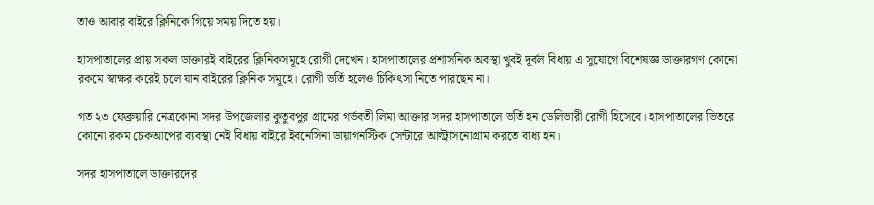তাও আবার বাইরে ক্লিনিকে গিয়ে সময় দিতে হয়।

হাসপাতালের প্রায় সকল ডাক্তারই বাইরের ক্লিনিকসমূহে রোগী দেখেন। হাসপাতালের প্রশাসনিক অবস্থা খুবই দূর্বল বিধায় এ সুযোগে বিশেষজ্ঞ ডাক্তারগণ কোনো রকমে স্বাক্ষর করেই চলে যান বাইরের ক্লিনিক সমূহে। রোগী ভর্তি হলেও চিকিৎসা নিতে পারছেন না।

গত ২৩ ফেব্রুয়ারি নেত্রকোনা সদর উপজেলার কুতুবপুর গ্রামের গর্ভবতী লিমা আক্তার সদর হাসপাতালে ভর্তি হন ডেলিভারী রোগী হিসেবে। হাসপাতালের ভিতরে কোনো রকম চেকআপের ব্যবস্থা নেই বিধায় বাইরে ইবনেসিনা ডায়াগনস্টিক সেন্টারে আল্ট্রাসনোগ্রাম করতে বাধ্য হন।

সদর হাসপাতালে ডাক্তারদের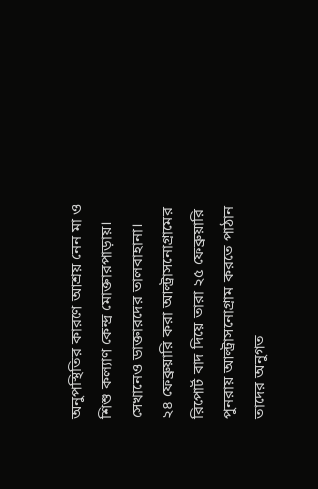অনুপস্থিতির কারণে আশ্রয় নেন মা ও শিশু কল্যাণ কেন্দ্র মোক্তারপাড়ায়। সেখানেও ডাক্তারদের তালবাহানা। ২৪ ফেব্রুয়ারি করা আল্ট্রাসনোগ্রামের রিপোর্ট বাদ দিয়ে তারা ২৫ ফেব্রুয়ারি পুনরায় আল্ট্রাসনোগ্রাম করতে পাঠান তাদের অনুগত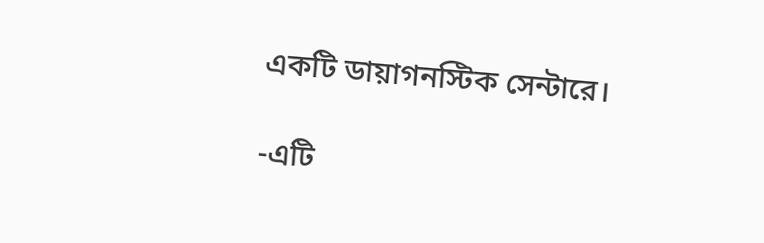একটি ডায়াগনস্টিক সেন্টারে।

-এটি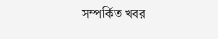সম্পর্কিত খবর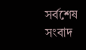সর্বশেষ সংবাদ